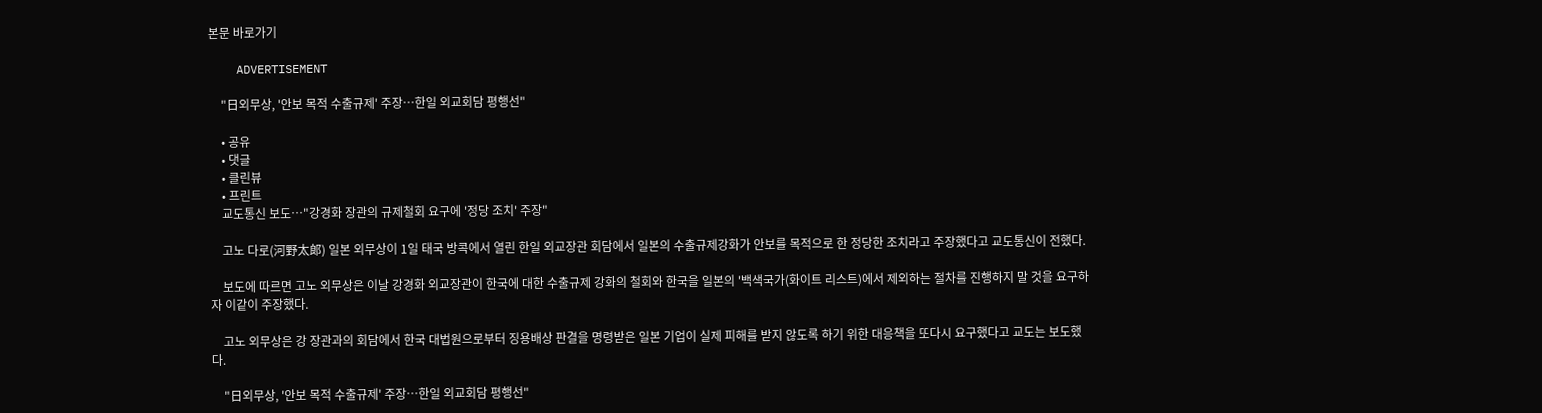본문 바로가기

    ADVERTISEMENT

    "日외무상, '안보 목적 수출규제' 주장…한일 외교회담 평행선"

    • 공유
    • 댓글
    • 클린뷰
    • 프린트
    교도통신 보도…"강경화 장관의 규제철회 요구에 '정당 조치' 주장"

    고노 다로(河野太郞) 일본 외무상이 1일 태국 방콕에서 열린 한일 외교장관 회담에서 일본의 수출규제강화가 안보를 목적으로 한 정당한 조치라고 주장했다고 교도통신이 전했다.

    보도에 따르면 고노 외무상은 이날 강경화 외교장관이 한국에 대한 수출규제 강화의 철회와 한국을 일본의 '백색국가(화이트 리스트)에서 제외하는 절차를 진행하지 말 것을 요구하자 이같이 주장했다.

    고노 외무상은 강 장관과의 회담에서 한국 대법원으로부터 징용배상 판결을 명령받은 일본 기업이 실제 피해를 받지 않도록 하기 위한 대응책을 또다시 요구했다고 교도는 보도했다.

    "日외무상, '안보 목적 수출규제' 주장…한일 외교회담 평행선"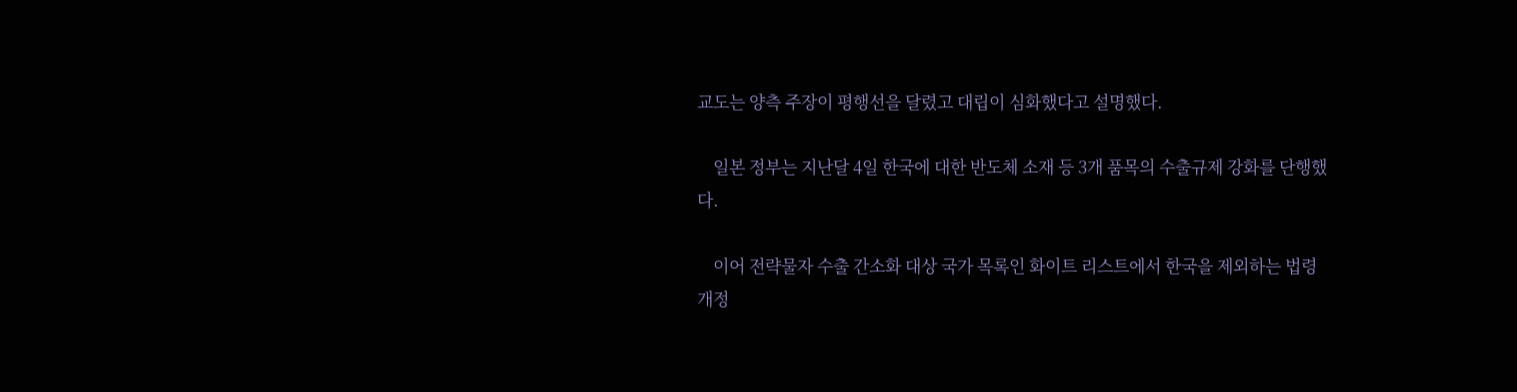교도는 양측 주장이 평행선을 달렸고 대립이 심화했다고 설명했다.

    일본 정부는 지난달 4일 한국에 대한 반도체 소재 등 3개 품목의 수출규제 강화를 단행했다.

    이어 전략물자 수출 간소화 대상 국가 목록인 화이트 리스트에서 한국을 제외하는 법령 개정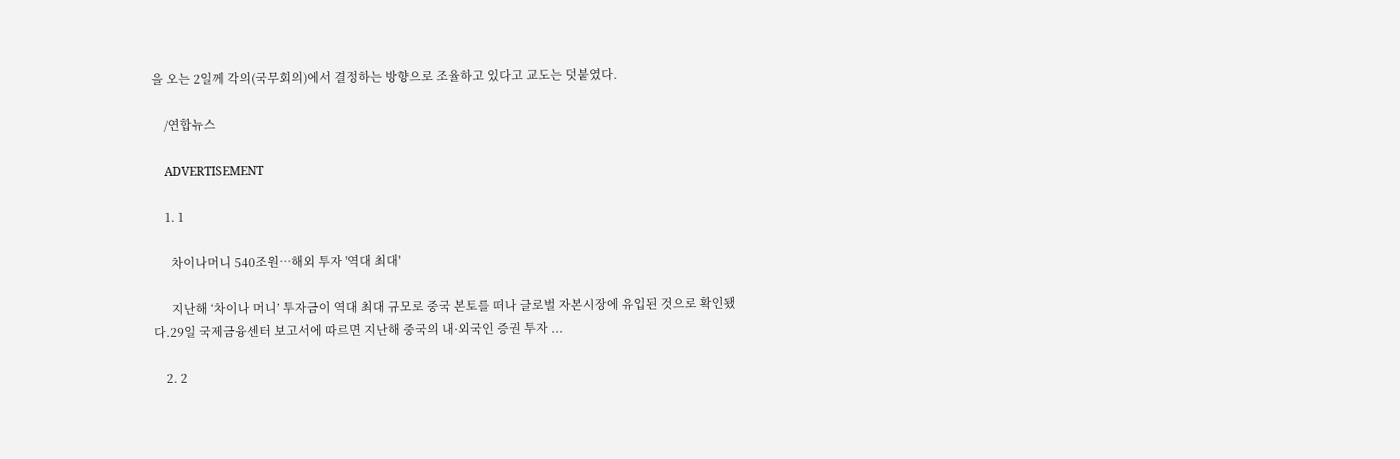을 오는 2일께 각의(국무회의)에서 결정하는 방향으로 조율하고 있다고 교도는 덧붙였다.

    /연합뉴스

    ADVERTISEMENT

    1. 1

      차이나머니 540조원…해외 투자 '역대 최대'

      지난해 ‘차이나 머니’ 투자금이 역대 최대 규모로 중국 본토를 떠나 글로벌 자본시장에 유입된 것으로 확인됐다.29일 국제금융센터 보고서에 따르면 지난해 중국의 내·외국인 증권 투자 ...

    2. 2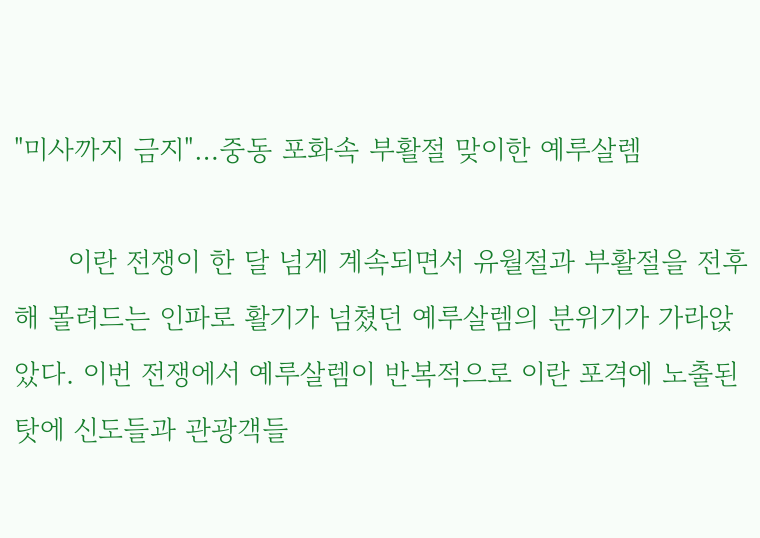"미사까지 금지"…중동 포화속 부활절 맞이한 예루살렘

      이란 전쟁이 한 달 넘게 계속되면서 유월절과 부활절을 전후해 몰려드는 인파로 활기가 넘쳤던 예루살렘의 분위기가 가라앉았다. 이번 전쟁에서 예루살렘이 반복적으로 이란 포격에 노출된 탓에 신도들과 관광객들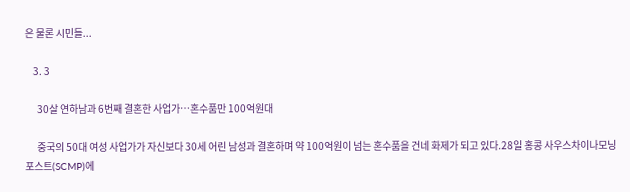은 물론 시민들...

    3. 3

      30살 연하남과 6번째 결혼한 사업가…혼수품만 100억원대

      중국의 50대 여성 사업가가 자신보다 30세 어린 남성과 결혼하며 약 100억원이 넘는 혼수품을 건네 화제가 되고 있다.28일 홍콩 사우스차이나모닝포스트(SCMP)에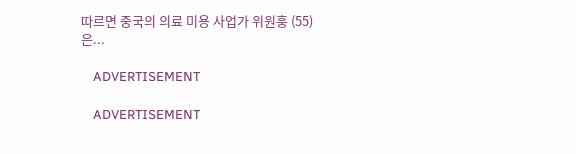따르면 중국의 의료 미용 사업가 위원훙 (55)은...

    ADVERTISEMENT

    ADVERTISEMENT